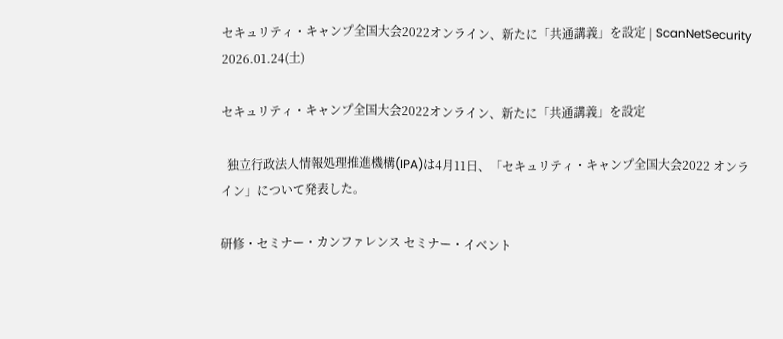セキュリティ・キャンプ全国大会2022オンライン、新たに「共通講義」を設定 | ScanNetSecurity
2026.01.24(土)

セキュリティ・キャンプ全国大会2022オンライン、新たに「共通講義」を設定

  独立行政法人情報処理推進機構(IPA)は4月11日、「セキュリティ・キャンプ全国大会2022 オンライン」について発表した。

研修・セミナー・カンファレンス セミナー・イベント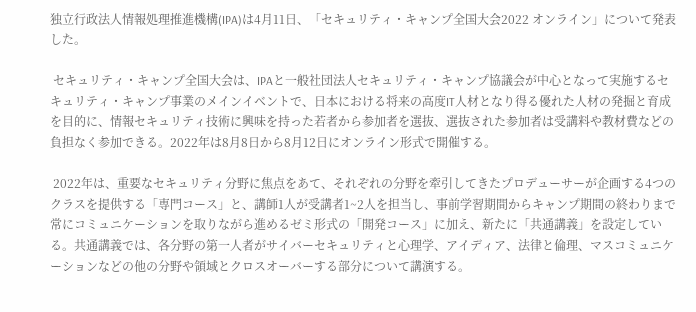独立行政法人情報処理推進機構(IPA)は4月11日、「セキュリティ・キャンプ全国大会2022 オンライン」について発表した。

 セキュリティ・キャンプ全国大会は、IPAと一般社団法人セキュリティ・キャンプ協議会が中心となって実施するセキュリティ・キャンプ事業のメインイベントで、日本における将来の高度IT人材となり得る優れた人材の発掘と育成を目的に、情報セキュリティ技術に興味を持った若者から参加者を選抜、選抜された参加者は受講料や教材費などの負担なく参加できる。2022年は8月8日から8月12日にオンライン形式で開催する。

 2022年は、重要なセキュリティ分野に焦点をあて、それぞれの分野を牽引してきたプロデューサーが企画する4つのクラスを提供する「専門コース」と、講師1人が受講者1~2人を担当し、事前学習期間からキャンプ期間の終わりまで常にコミュニケーションを取りながら進めるゼミ形式の「開発コース」に加え、新たに「共通講義」を設定している。共通講義では、各分野の第一人者がサイバーセキュリティと心理学、アイディア、法律と倫理、マスコミュニケーションなどの他の分野や領域とクロスオーバーする部分について講演する。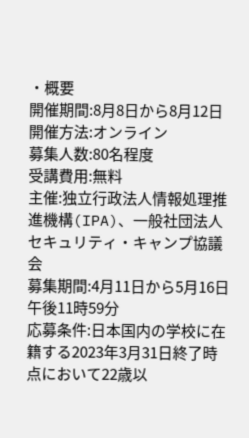・概要
開催期間:8月8日から8月12日
開催方法:オンライン
募集人数:80名程度
受講費用:無料
主催:独立行政法人情報処理推進機構(IPA)、一般社団法人セキュリティ・キャンプ協議会
募集期間:4月11日から5月16日午後11時59分
応募条件:日本国内の学校に在籍する2023年3月31日終了時点において22歳以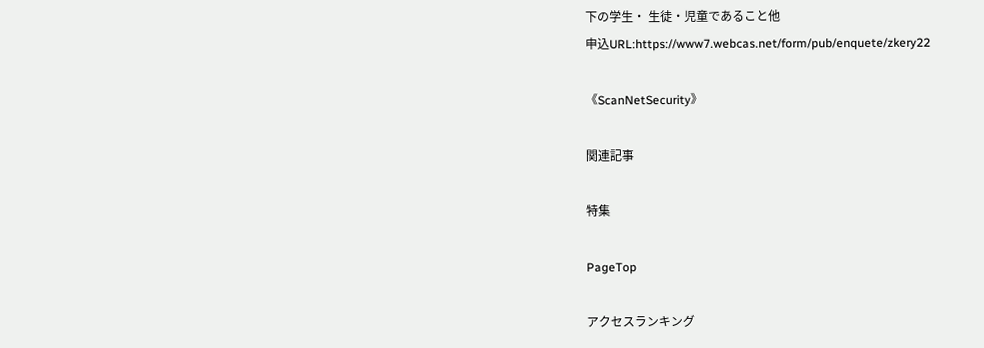下の学生・ 生徒・児童であること他
申込URL:https://www7.webcas.net/form/pub/enquete/zkery22

《ScanNetSecurity》

関連記事

特集

PageTop

アクセスランキング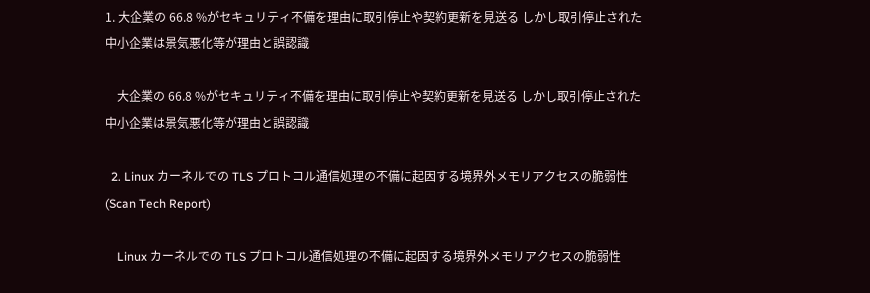1. 大企業の 66.8 %がセキュリティ不備を理由に取引停止や契約更新を見送る しかし取引停止された中小企業は景気悪化等が理由と誤認識

    大企業の 66.8 %がセキュリティ不備を理由に取引停止や契約更新を見送る しかし取引停止された中小企業は景気悪化等が理由と誤認識

  2. Linux カーネルでの TLS プロトコル通信処理の不備に起因する境界外メモリアクセスの脆弱性(Scan Tech Report)

    Linux カーネルでの TLS プロトコル通信処理の不備に起因する境界外メモリアクセスの脆弱性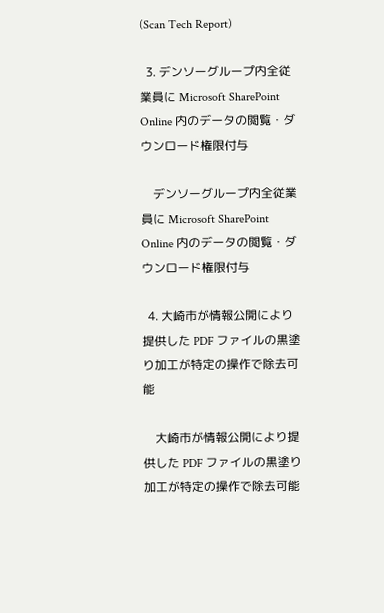(Scan Tech Report)

  3. デンソーグループ内全従業員に Microsoft SharePoint Online 内のデータの閲覧・ダウンロード権限付与

    デンソーグループ内全従業員に Microsoft SharePoint Online 内のデータの閲覧・ダウンロード権限付与

  4. 大崎市が情報公開により提供した PDF ファイルの黒塗り加工が特定の操作で除去可能

    大崎市が情報公開により提供した PDF ファイルの黒塗り加工が特定の操作で除去可能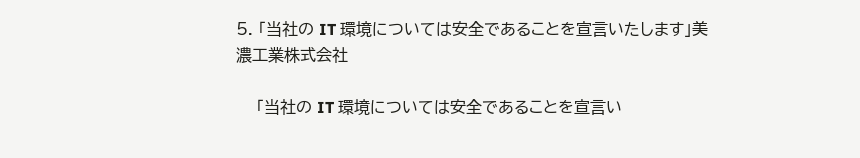5. 「当社の IT 環境については安全であることを宣言いたします」美濃工業株式会社

    「当社の IT 環境については安全であることを宣言い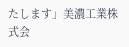たします」美濃工業株式会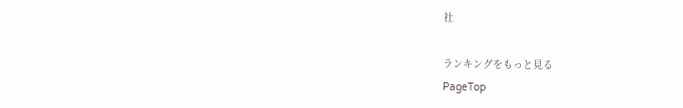社

ランキングをもっと見る
PageTop